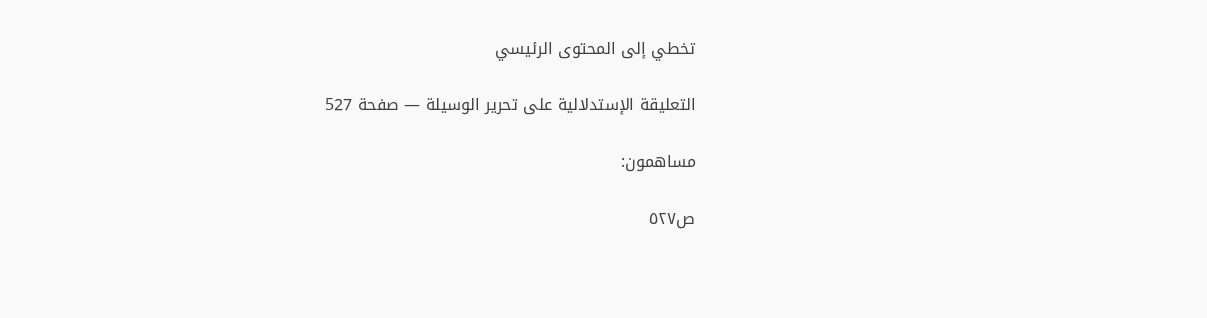تخطي إلى المحتوى الرئيسي

التعليقة الإستدلالية على تحرير الوسيلة — صفحة 527

مساهمون:

ص٥٢٧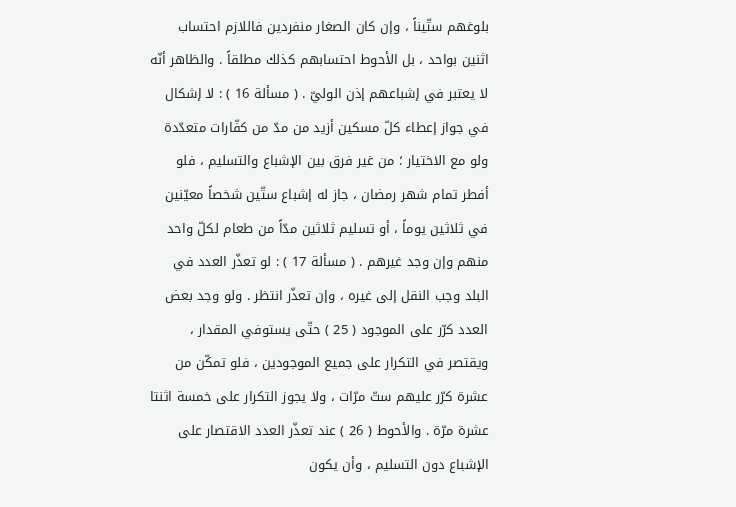بلوغهم ستّيناً ، وإن كان الصغار منفردين فاللازم احتساب اثنين بواحد ، بل الأحوط احتسابهم كذلك مطلقاً . والظاهر أنّه لا يعتبر في إشباعهم إذن الوليّ . ( مسألة 16 ) : لا إشكال في جواز إعطاء كلّ مسكين أزيد من مدّ من كفّارات متعدّدة ولو مع الاختيار ؛ من غير فرق بين الإشباع والتسليم ، فلو أفطر تمام شهر رمضان ، جاز له إشباع ستّين شخصاً معيّنين في ثلاثين يوماً ، أو تسليم ثلاثين مدّاً من طعام لكلّ واحد منهم وإن وجد غيرهم . ( مسألة 17 ) : لو تعذّر العدد في البلد وجب النقل إلى غيره ، وإن تعذّر انتظر . ولو وجد بعض العدد كرّر على الموجود ( 25 ) حتّى يستوفي المقدار ، ويقتصر في التكرار على جميع الموجودين ، فلو تمكّن من عشرة كرّر عليهم ستّ مرّات ، ولا يجوز التكرار على خمسة اثنتا عشرة مرّة . والأحوط ( 26 ) عند تعذّر العدد الاقتصار على الإشباع دون التسليم ، وأن يكون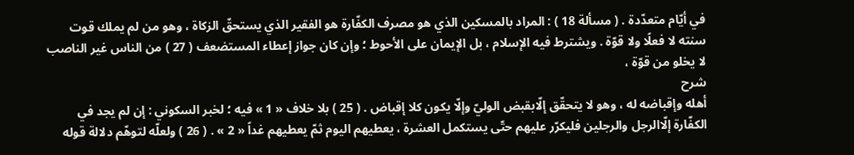في أيّام متعدّدة . ( مسألة 18 ) : المراد بالمسكين الذي هو مصرف الكفّارة هو الفقير الذي يستحقّ الزكاة ، وهو من لم يملك قوت سنته لا فعلًا ولا قوّة . ويشترط فيه الإسلام ، بل الإيمان على الأحوط ؛ وإن كان جواز إعطاء المستضعف ( 27 ) من الناس غير الناصب لا يخلو من قوّة ،
شرح
أهله وإقباضه له ، وهو لا يتحقّق إلّابقبض الوليّ وإلّا يكون كلا إقباض . ( 25 ) بلا خلاف « 1 » فيه ؛ لخبر السكوني : إن لم يجد في الكفّارة إلّاالرجل والرجلين فليكرّر عليهم حتّى يستكمل العشرة ، يعطيهم اليوم ثمّ يعطيهم غداً « 2 » . ( 26 ) ولعلّه لتوهّم دلالة قوله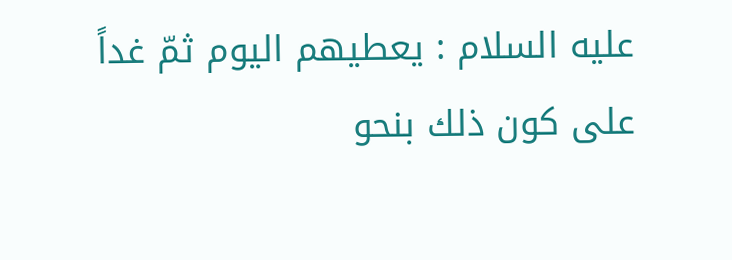عليه السلام : يعطيهم اليوم ثمّ غداً على كون ذلك بنحو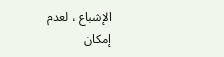الإشباع ، لعدم إمكان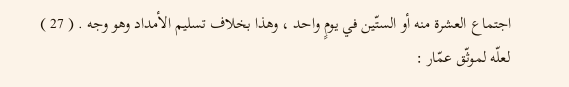اجتماع العشرة منه أو الستّين في يومٍ واحد ، وهذا بخلاف تسليم الأمداد وهو وجه . ( 27 ) لعلّه لموثّق عمّار :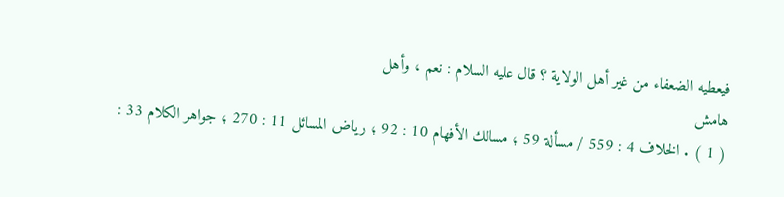فيعطيه الضعفاء من غير أهل الولاية ؟ قال عليه السلام : نعم ، وأهل
هامش
( 1 ) . الخلاف 4 : 559 / مسألة 59 ؛ مسالك الأفهام 10 : 92 ؛ رياض المسائل 11 : 270 ؛ جواهر الكلام 33 :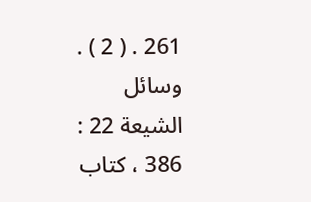261 . ( 2 ) . وسائل الشيعة 22 : 386 ، كتاب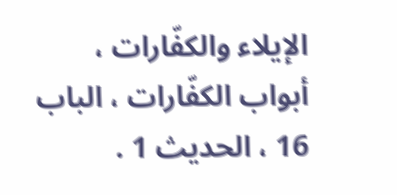الإيلاء والكفّارات ، أبواب الكفّارات ، الباب 16 ، الحديث 1 .